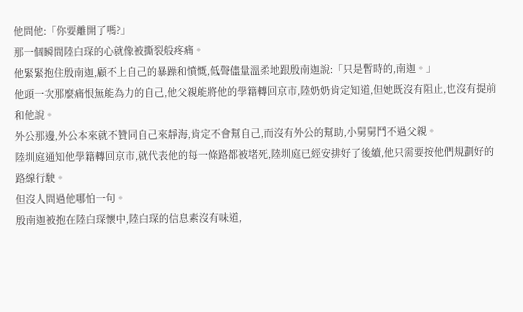他問他:「你要離開了嗎?」
那一個瞬間陸白琛的心就像被撕裂般疼痛。
他緊緊抱住殷南迦,顧不上自己的暴躁和憤慨,低聲儘量溫柔地跟殷南迦說:「只是暫時的,南迦。」
他頭一次那麼痛恨無能為力的自己,他父親能將他的學籍轉回京市,陸奶奶肯定知道,但她既沒有阻止,也沒有提前和他說。
外公那邊,外公本來就不贊同自己來靜海,肯定不會幫自己,而沒有外公的幫助,小舅舅鬥不過父親。
陸圳庭通知他學籍轉回京市,就代表他的每一條路都被堵死,陸圳庭已經安排好了後續,他只需要按他們規劃好的路線行駛。
但沒人問過他哪怕一句。
殷南迦被抱在陸白琛懷中,陸白琛的信息素沒有味道,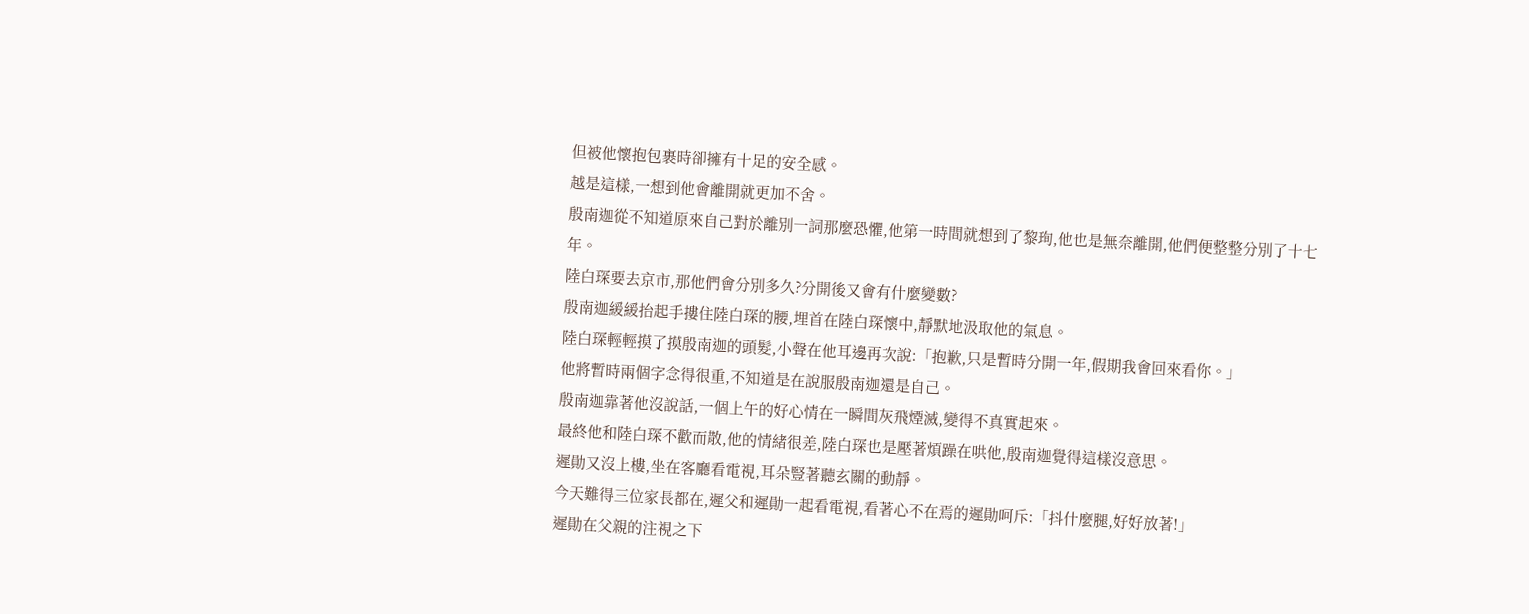但被他懷抱包裹時卻擁有十足的安全感。
越是這樣,一想到他會離開就更加不舍。
殷南迦從不知道原來自己對於離別一詞那麼恐懼,他第一時間就想到了黎珣,他也是無奈離開,他們便整整分別了十七年。
陸白琛要去京市,那他們會分別多久?分開後又會有什麼變數?
殷南迦緩緩抬起手摟住陸白琛的腰,埋首在陸白琛懷中,靜默地汲取他的氣息。
陸白琛輕輕摸了摸殷南迦的頭髮,小聲在他耳邊再次說:「抱歉,只是暫時分開一年,假期我會回來看你。」
他將暫時兩個字念得很重,不知道是在說服殷南迦還是自己。
殷南迦靠著他沒說話,一個上午的好心情在一瞬間灰飛煙滅,變得不真實起來。
最終他和陸白琛不歡而散,他的情緒很差,陸白琛也是壓著煩躁在哄他,殷南迦覺得這樣沒意思。
遲勛又沒上樓,坐在客廳看電視,耳朵豎著聽玄關的動靜。
今天難得三位家長都在,遲父和遲勛一起看電視,看著心不在焉的遲勛呵斥:「抖什麼腿,好好放著!」
遲勛在父親的注視之下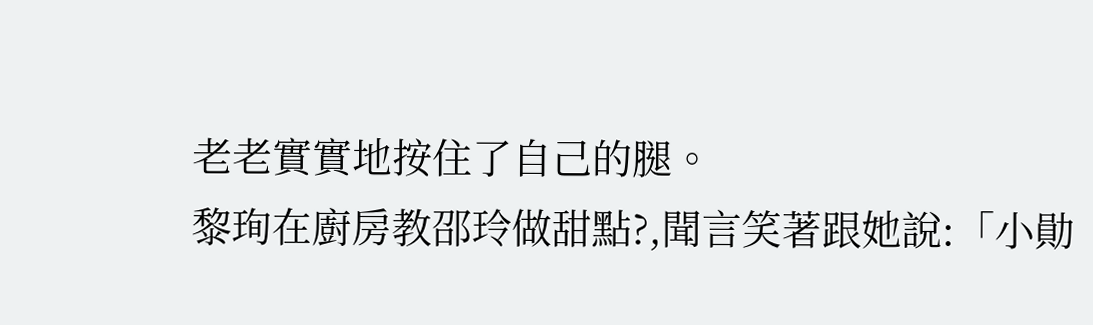老老實實地按住了自己的腿。
黎珣在廚房教邵玲做甜點?,聞言笑著跟她說:「小勛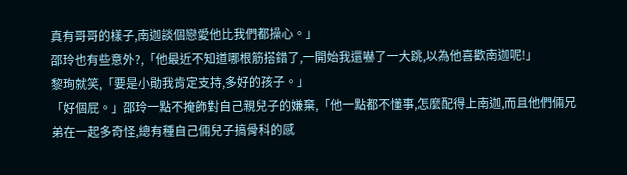真有哥哥的樣子,南迦談個戀愛他比我們都操心。」
邵玲也有些意外?,「他最近不知道哪根筋搭錯了,一開始我還嚇了一大跳,以為他喜歡南迦呢!」
黎珣就笑,「要是小勛我肯定支持,多好的孩子。」
「好個屁。」邵玲一點不掩飾對自己親兒子的嫌棄,「他一點都不懂事,怎麼配得上南迦,而且他們倆兄弟在一起多奇怪,總有種自己倆兒子搞骨科的感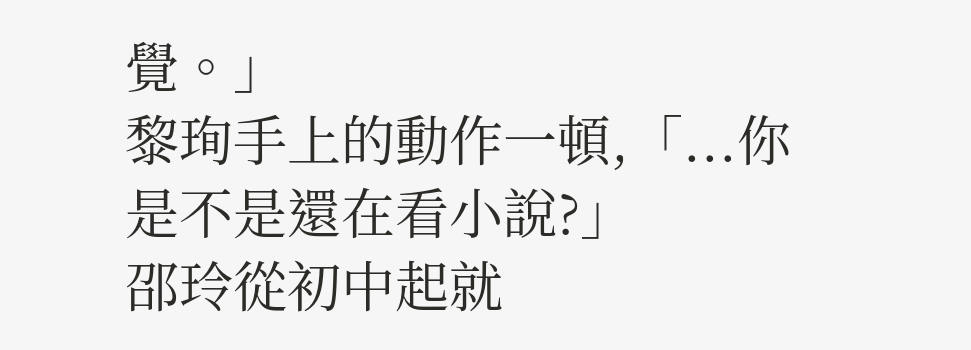覺。」
黎珣手上的動作一頓,「...你是不是還在看小說?」
邵玲從初中起就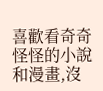喜歡看奇奇怪怪的小說和漫畫,沒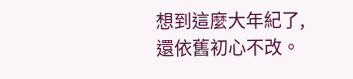想到這麼大年紀了,還依舊初心不改。